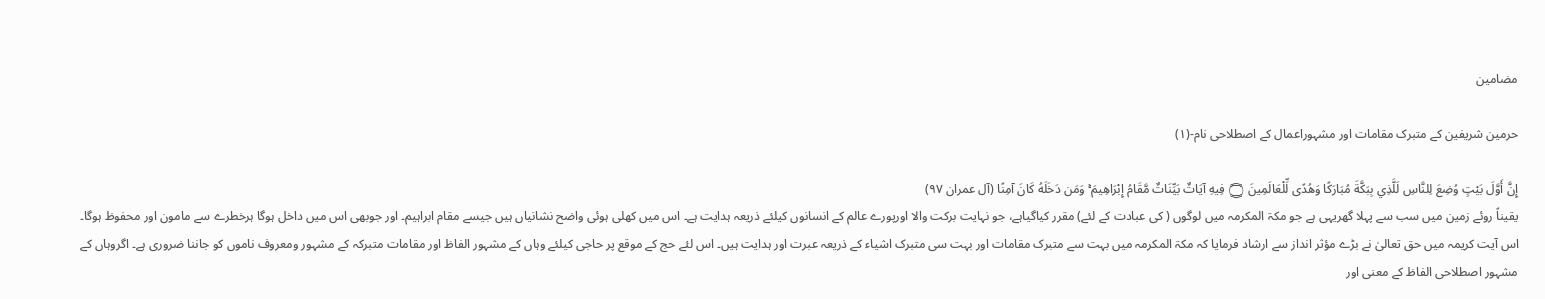مضامین

حرمین شریفین کے متبرک مقامات اور مشہوراعمال کے اصطلاحی نام-(۱)

إِنَّ أَوَّلَ بَيْتٍ وُضِعَ لِلنَّاسِ لَلَّذِي بِبَكَّةَ مُبَارَكًا وَهُدًى لِّلْعَالَمِينَ ۝ فِيهِ آيَاتٌ بَيِّنَاتٌ مَّقَامُ إِبْرَاهِيمَ ۚ وَمَن دَخَلَهُ كَانَ آمِنًا (آل عمران ۹۷)
یقیناً روئے زمین میں سب سے پہلا گھریہی ہے جو مکۃ المکرمہ میں لوگوں ( کی عبادت کے لئے) مقرر کیاگیاہے، جو نہایت برکت والا اورپورے عالم کے انسانوں کیلئے ذریعہ ہدایت ہے۔ اس میں کھلی ہوئی واضح نشانیاں ہیں جیسے مقام ابراہیم۔ اور جوبھی اس میں داخل ہوگا ہرخطرے سے مامون اور محفوظ ہوگا۔
اس آیت کریمہ میں حق تعالیٰ نے بڑے مؤثر انداز سے ارشاد فرمایا کہ مکۃ المکرمہ میں بہت سے متبرک مقامات اور بہت سی متبرک اشیاء کے ذریعہ عبرت اور ہدایت ہیں۔ اس لئے حج کے موقع پر حاجی کیلئے وہاں کے مشہور الفاظ اور مقامات متبرکہ کے مشہور ومعروف ناموں کو جاننا ضروری ہے۔ اگروہاں کے مشہور اصطلاحی الفاظ کے معنی اور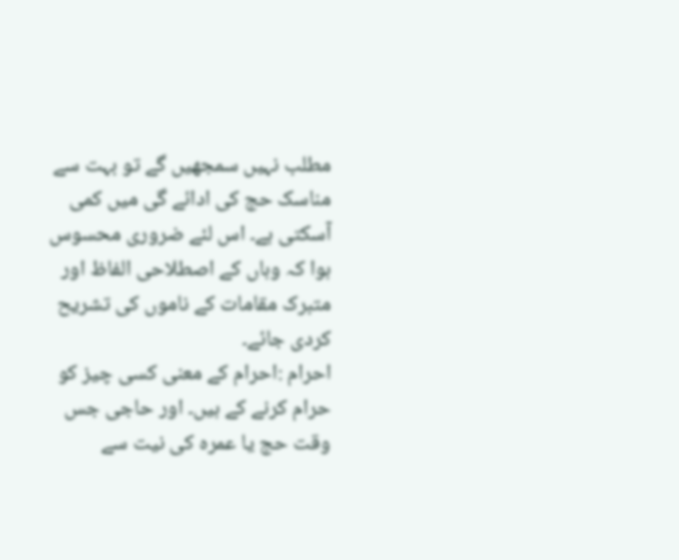مطلب نہیں سمجھیں گے تو بہت سے مناسک حج کی ادائے گی میں کمی آسکتی ہے۔ اس لئے ضروری محسوس ہوا کہ وہاں کے اصطلاحی الفاظ اور متبرک مقامات کے ناموں کی تشریح کردی جائے۔
احرام :احرام کے معنی کسی چیز کو حرام کرنے کے ہیں۔ اور حاجی جس وقت حج یا عمرہ کی نیت سے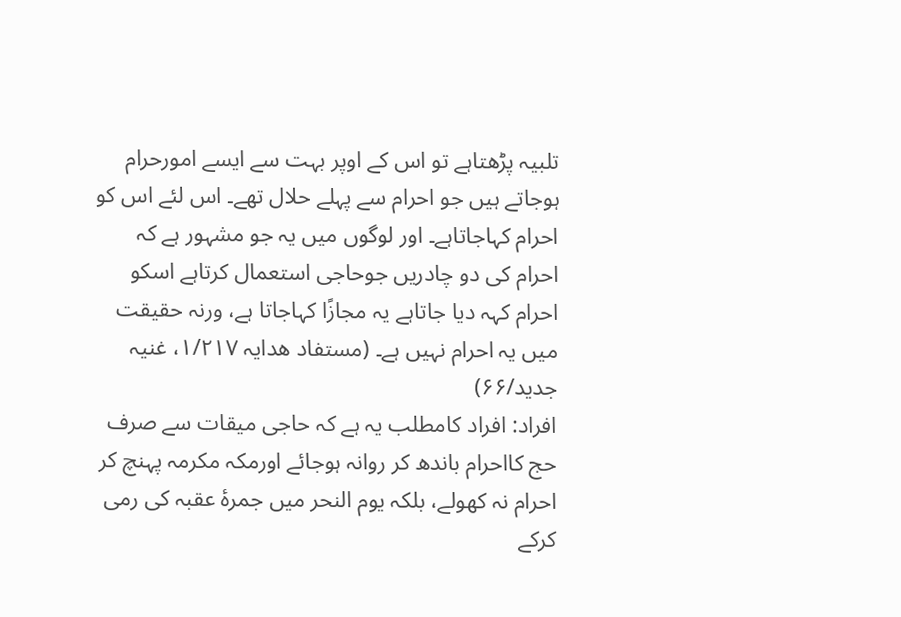تلبیہ پڑھتاہے تو اس کے اوپر بہت سے ایسے امورحرام ہوجاتے ہیں جو احرام سے پہلے حلال تھے۔ اس لئے اس کو احرام کہاجاتاہے۔ اور لوگوں میں یہ جو مشہور ہے کہ احرام کی دو چادریں جوحاجی استعمال کرتاہے اسکو احرام کہہ دیا جاتاہے یہ مجازًا کہاجاتا ہے، ورنہ حقیقت میں یہ احرام نہیں ہے۔ (مستفاد ھدایہ ۱/۲۱۷، غنیہ جدید/۶۶)
افراد: افراد کامطلب یہ ہے کہ حاجی میقات سے صرف حج کااحرام باندھ کر روانہ ہوجائے اورمکہ مکرمہ پہنچ کر احرام نہ کھولے، بلکہ یوم النحر میں جمرۂ عقبہ کی رمی کرکے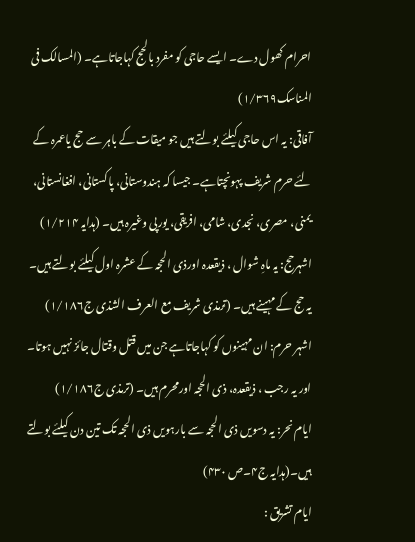احرام کھول دے۔ ایسے حاجی کو مفرد بالحج کہاجاتاہے۔ (المسالک فی المناسک۱/۳۶۹)
آفاقی: یہ اس حاجی کیلئے بولتے ہیں جو میقات کے باہر سے حج یاعمرہ کے لئے حرم شریف پہونچتاہے۔ جیسا کہ ہندوستانی، پاکستانی، افغانستانی، یمنی، مصری، نجدی، شامی، افریقی، یورپی وغیرہ ہیں۔ (ہدایہ ۱/۲۱۴)
اشہرحج: یہ ماہِ شوال ، ذیقعدہ اورذی الحجہ کے عشرہ اول کیلئے بولتے ہیں۔ یہ حج کے مہینے ہیں۔ (ترمذی شریف مع العرف الشذی ج۱/۱۸۶)
اشہر حرم: ان مہینوں کو کہاجاتاہے جن میں قتل وقتال جائز نہیں ہوتا۔ اور یہ رجب ، ذیقعدہ، ذی الحجہ اورمحرم ہیں۔ (ترمذی ج۱/۱۸۶)
ایام نحر: یہ دسویں ذی الحجہ سے بارہویں ذی الحجہ تک تین دن کیلئے بولتے ہیں۔(ہدایہ ج۴۔ص ۴۳۰)
ایام تشریق :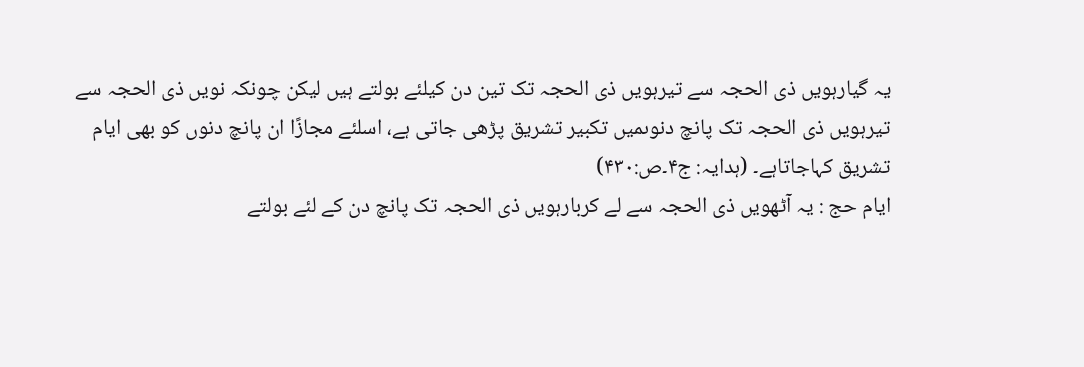یہ گیارہویں ذی الحجہ سے تیرہویں ذی الحجہ تک تین دن کیلئے بولتے ہیں لیکن چونکہ نویں ذی الحجہ سے تیرہویں ذی الحجہ تک پانچ دنوںمیں تکبیر تشریق پڑھی جاتی ہے، اسلئے مجازًا ان پانچ دنوں کو بھی ایام تشریق کہاجاتاہے۔ (ہدایہ: ج۴۔ص:۴۳۰)
ایام حج : یہ آٹھویں ذی الحجہ سے لے کربارہویں ذی الحجہ تک پانچ دن کے لئے بولتے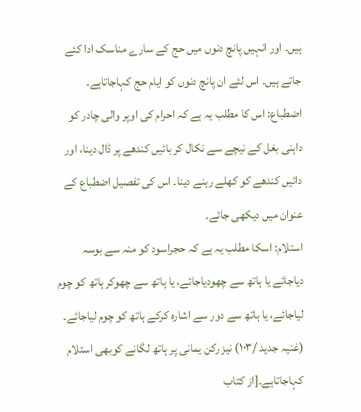ہیں۔ اور انہیں پانچ دنوں میں حج کے سارے مناسک ادا کئے جاتے ہیں۔ اس لئے ان پانچ دنوں کو ایام حج کہاجاتاہے۔
اضطباع: اس کا مطلب یہ ہے کہ احرام کی اوپر والی چادر کو داہنی بغل کے نیچے سے نکال کر بائیں کندھے پر ڈال دینا، اور دائیں کندھے کو کھلے رہنے دینا۔ اس کی تفصیل اضطباع کے عنوان میں دیکھی جائے۔
استلام: اسکا مطلب یہ ہے کہ حجراسود کو منہ سے بوسہ دیاجائے یا ہاتھ سے چھودیاجائے، یا ہاتھ سے چھوکر ہاتھ کو چوم لیاجائے، یا ہاتھ سے دور سے اشارہ کرکے ہاتھ کو چوم لیاجائے۔ (غنیہ جدید /۱۰۳) نیز رکن یمانی پر ہاتھ لگانے کوبھی استلام کہاجاتاہے۔[از کتاب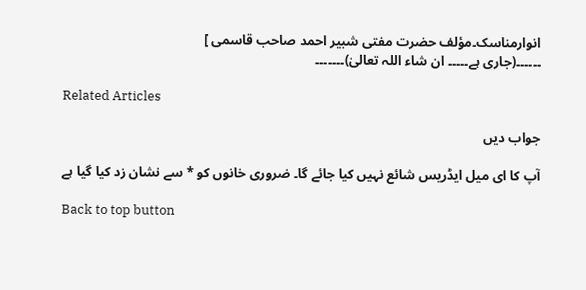انوارمناسک۔مؤلف حضرت مفتی شبیر احمد صاحب قاسمی ]
۔۔۔۔۔۔(جاری ہے۔۔۔۔۔ ان شاء اللہ تعالیٰ)۔۔۔۔۔۔۔

Related Articles

جواب دیں

آپ کا ای میل ایڈریس شائع نہیں کیا جائے گا۔ ضروری خانوں کو * سے نشان زد کیا گیا ہے

Back to top button